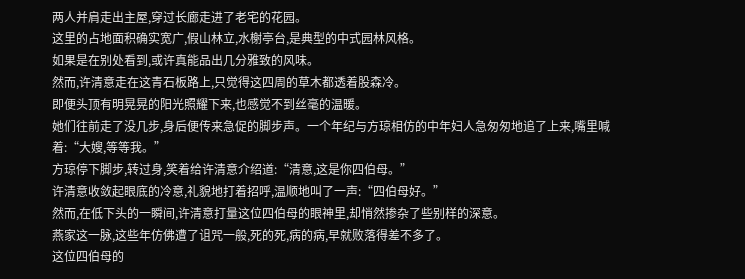两人并肩走出主屋,穿过长廊走进了老宅的花园。
这里的占地面积确实宽广,假山林立,水榭亭台,是典型的中式园林风格。
如果是在别处看到,或许真能品出几分雅致的风味。
然而,许清意走在这青石板路上,只觉得这四周的草木都透着股森冷。
即便头顶有明晃晃的阳光照耀下来,也感觉不到丝毫的温暖。
她们往前走了没几步,身后便传来急促的脚步声。一个年纪与方琼相仿的中年妇人急匆匆地追了上来,嘴里喊着:“大嫂,等等我。”
方琼停下脚步,转过身,笑着给许清意介绍道:“清意,这是你四伯母。”
许清意收敛起眼底的冷意,礼貌地打着招呼,温顺地叫了一声:“四伯母好。”
然而,在低下头的一瞬间,许清意打量这位四伯母的眼神里,却悄然掺杂了些别样的深意。
燕家这一脉,这些年仿佛遭了诅咒一般,死的死,病的病,早就败落得差不多了。
这位四伯母的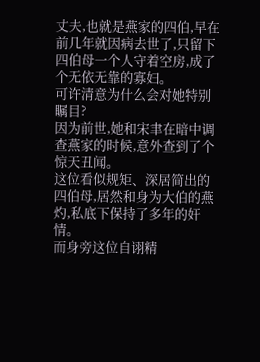丈夫,也就是燕家的四伯,早在前几年就因病去世了,只留下四伯母一个人守着空房,成了个无依无靠的寡妇。
可许清意为什么会对她特别瞩目?
因为前世,她和宋聿在暗中调查燕家的时候,意外查到了个惊天丑闻。
这位看似规矩、深居简出的四伯母,居然和身为大伯的燕灼,私底下保持了多年的奸情。
而身旁这位自诩精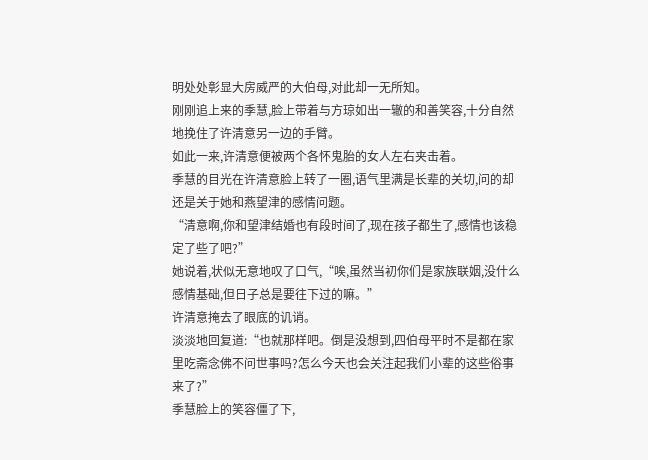明处处彰显大房威严的大伯母,对此却一无所知。
刚刚追上来的季慧,脸上带着与方琼如出一辙的和善笑容,十分自然地挽住了许清意另一边的手臂。
如此一来,许清意便被两个各怀鬼胎的女人左右夹击着。
季慧的目光在许清意脸上转了一圈,语气里满是长辈的关切,问的却还是关于她和燕望津的感情问题。
“清意啊,你和望津结婚也有段时间了,现在孩子都生了,感情也该稳定了些了吧?”
她说着,状似无意地叹了口气,“唉,虽然当初你们是家族联姻,没什么感情基础,但日子总是要往下过的嘛。”
许清意掩去了眼底的讥诮。
淡淡地回复道:“也就那样吧。倒是没想到,四伯母平时不是都在家里吃斋念佛不问世事吗?怎么今天也会关注起我们小辈的这些俗事来了?”
季慧脸上的笑容僵了下,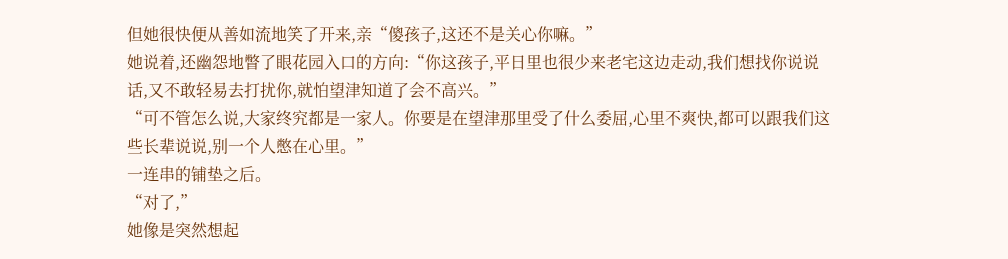但她很快便从善如流地笑了开来,亲“傻孩子,这还不是关心你嘛。”
她说着,还幽怨地瞥了眼花园入口的方向:“你这孩子,平日里也很少来老宅这边走动,我们想找你说说话,又不敢轻易去打扰你,就怕望津知道了会不高兴。”
“可不管怎么说,大家终究都是一家人。你要是在望津那里受了什么委屈,心里不爽快,都可以跟我们这些长辈说说,别一个人憋在心里。”
一连串的铺垫之后。
“对了,”
她像是突然想起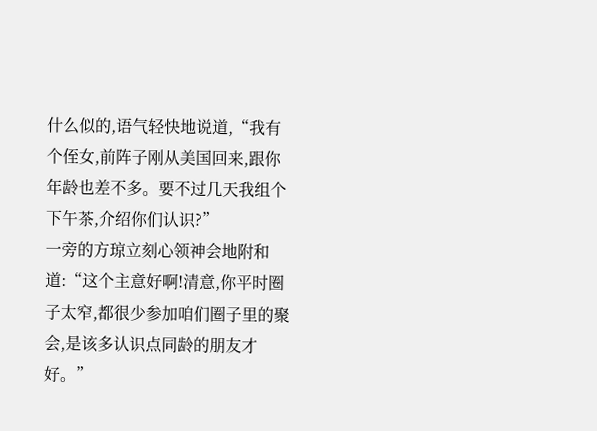什么似的,语气轻快地说道,“我有个侄女,前阵子刚从美国回来,跟你年龄也差不多。要不过几天我组个下午茶,介绍你们认识?”
一旁的方琼立刻心领神会地附和道:“这个主意好啊!清意,你平时圈子太窄,都很少参加咱们圈子里的聚会,是该多认识点同龄的朋友才好。”